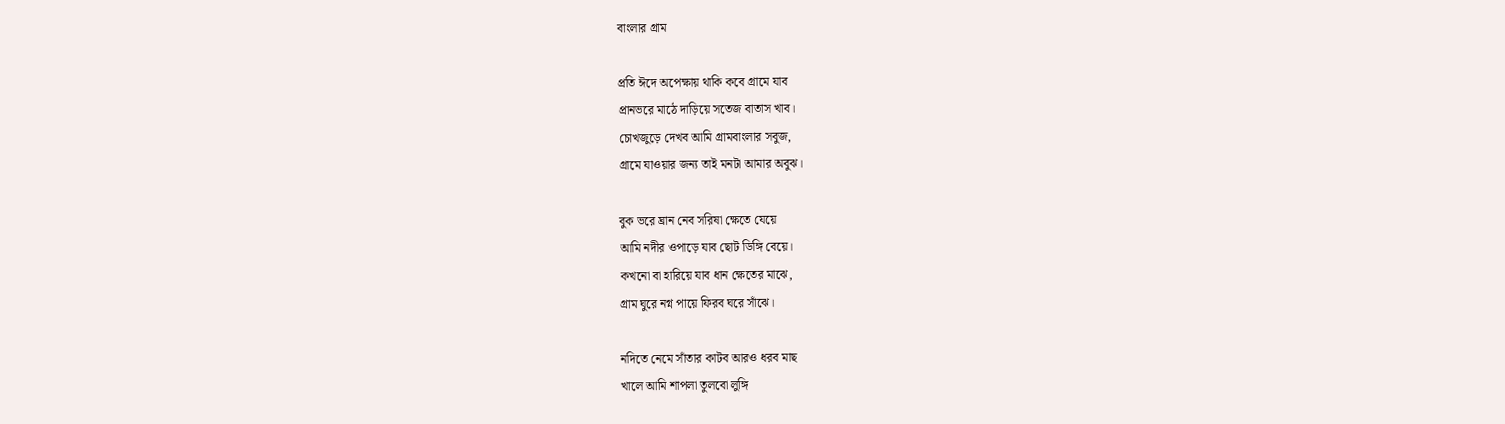বাংলার গ্রাম

প্রতি ঈদে অপেক্ষায় থাকি কবে গ্রামে যাব
প্রানভরে মাঠে দাড়িয়ে সতেজ বাতাস খাব।
চোখজুড়ে দেখব আমি গ্রামবাংলার সবুজ,
গ্রামে যাওয়ার জন্য তাই মনটা আমার অবুঝ।

বুক ভরে ঘ্রান নেব সরিষা ক্ষেতে যেয়ে
আমি নদীর ওপাড়ে যাব ছোট ডিঙ্গি বেয়ে।
কখনো বা হারিয়ে যাব ধান ক্ষেতের মাঝে,
গ্রাম ঘুরে নগ্ন পায়ে ফিরব ঘরে সাঁঝে।

নদিতে নেমে সাঁতার কাটব আরও ধরব মাছ
খালে আমি শাপলা তুলবো লুঙ্গি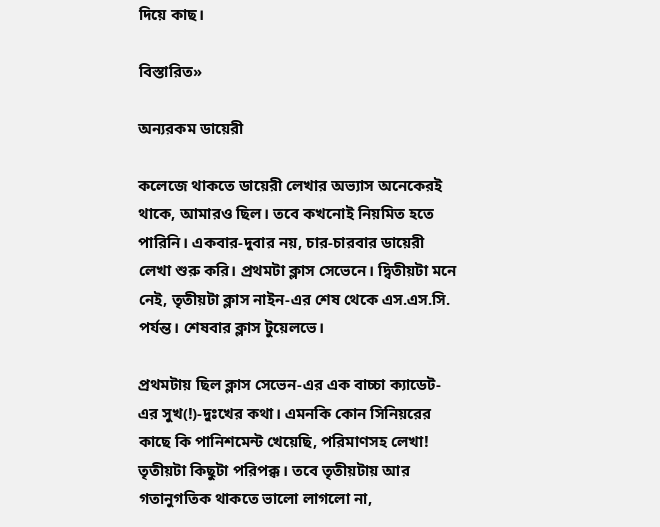দিয়ে কাছ।

বিস্তারিত»

অন্যরকম ডায়েরী

কলেজে থাকতে ডায়েরী লেখার অভ্যাস অনেকেরই থাকে, আমারও ছিল। তবে কখনোই নিয়মিত হতে পারিনি। একবার-দুবার নয়, চার-চারবার ডায়েরী লেখা শুরু করি। প্রথমটা ক্লাস সেভেনে। দ্বিতীয়টা মনে নেই, তৃতীয়টা ক্লাস নাইন-এর শেষ থেকে এস.এস.সি. পর্যন্ত। শেষবার ক্লাস টুয়েলভে।

প্রথমটায় ছিল ক্লাস সেভেন-এর এক বাচ্চা ক্যাডেট-এর সুখ(!)-দুঃখের কথা। এমনকি কোন সিনিয়রের কাছে কি পানিশমেন্ট খেয়েছি, পরিমাণসহ লেখা! তৃতীয়টা কিছুটা পরিপক্ক। তবে তৃতীয়টায় আর গতানুগতিক থাকতে ভালো লাগলো না,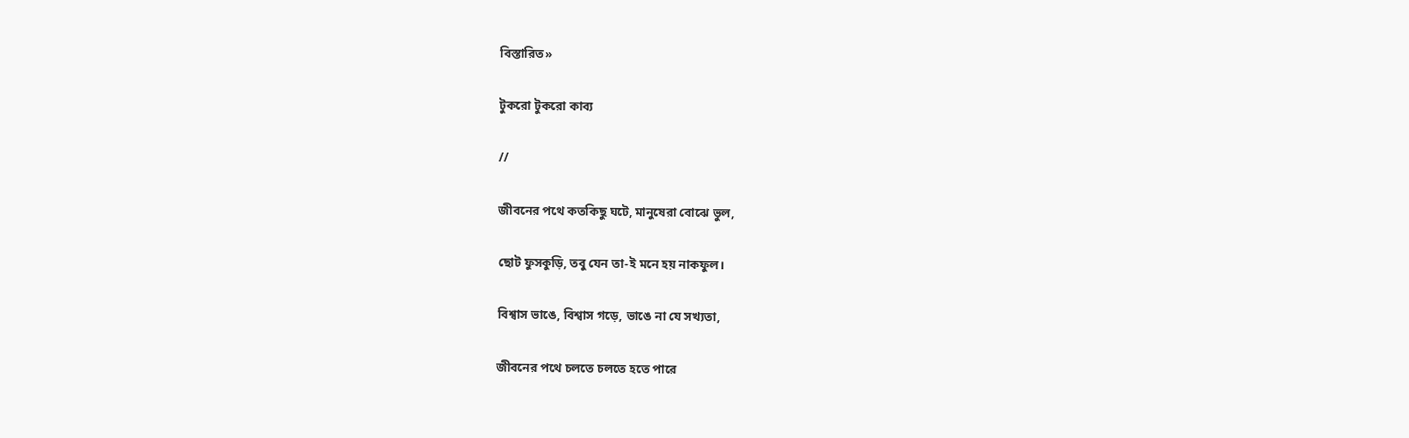বিস্তারিত»

টুকরো টুকরো কাব্য

//

জীবনের পথে কতকিছু ঘটে, মানুষেরা বোঝে ভুল,

ছোট ফুসকুড়ি, তবু যেন তা-ই মনে হয় নাকফুল।

বিশ্বাস ভাঙে, বিশ্বাস গড়ে, ভাঙে না যে সখ্যতা,

জীবনের পথে চলতে চলতে হতে পারে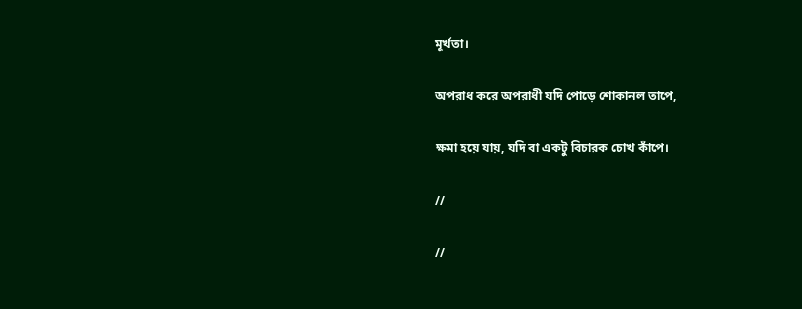মূর্খতা।

অপরাধ করে অপরাধী যদি পোড়ে শোকানল তাপে,

ক্ষমা হয়ে যায়, যদি বা একটু বিচারক চোখ কাঁপে।

//

//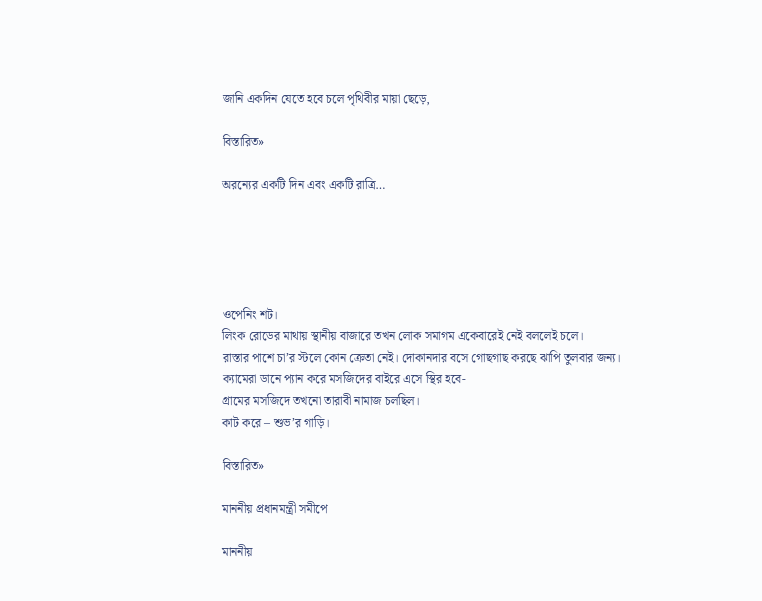জানি একদিন যেতে হবে চলে পৃথিবীর মায়া ছেড়ে,

বিস্তারিত»

অরন্যের একটি দিন এবং একটি রাত্রি…





ওপেনিং শট।
লিংক রোডের মাথায় স্থানীয় বাজারে তখন লোক সমাগম একেবারেই নেই বললেই চলে।
রাস্তার পাশে চা’র স্টলে কোন ক্রেতা নেই। দোকানদার বসে গোছগাছ করছে ঝাপি তুলবার জন্য।
ক্যামেরা ডানে প্যান করে মসজিদের বাইরে এসে স্থির হবে-
গ্রামের মসজিদে তখনো তারাবী নামাজ চলছিল।
কাট করে – শুভ’র গাড়ি।

বিস্তারিত»

মাননীয় প্রধানমন্ত্রী সমীপে

মাননীয়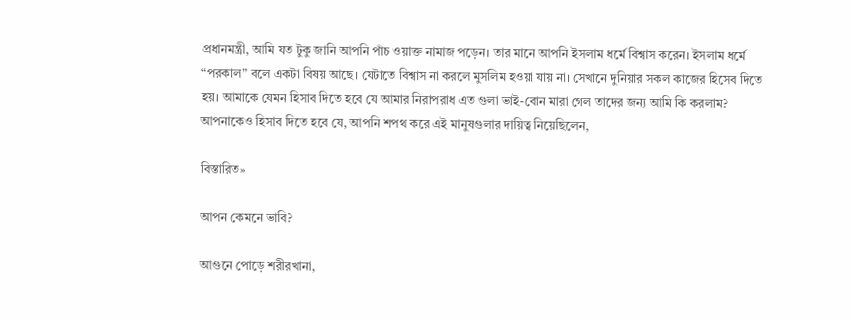প্রধানমন্ত্রী, আমি যত টুকু জানি আপনি পাঁচ ওয়াক্ত নামাজ পড়েন। তার মানে আপনি ইসলাম ধর্মে বিশ্বাস করেন। ইসলাম ধর্মে “পরকাল” বলে একটা বিষয় আছে। যেটাতে বিশ্বাস না করলে মুসলিম হওয়া যায় না। সেখানে দুনিয়ার সকল কাজের হিসেব দিতে হয়। আমাকে যেমন হিসাব দিতে হবে যে আমার নিরাপরাধ এত গুলা ভাই-বোন মারা গেল তাদের জন্য আমি কি করলাম? আপনাকেও হিসাব দিতে হবে যে, আপনি শপথ করে এই মানুষগুলার দায়িত্ব নিয়েছিলেন,

বিস্তারিত»

আপন কেমনে ভাবি?

আগুনে পোড়ে শরীরখানা,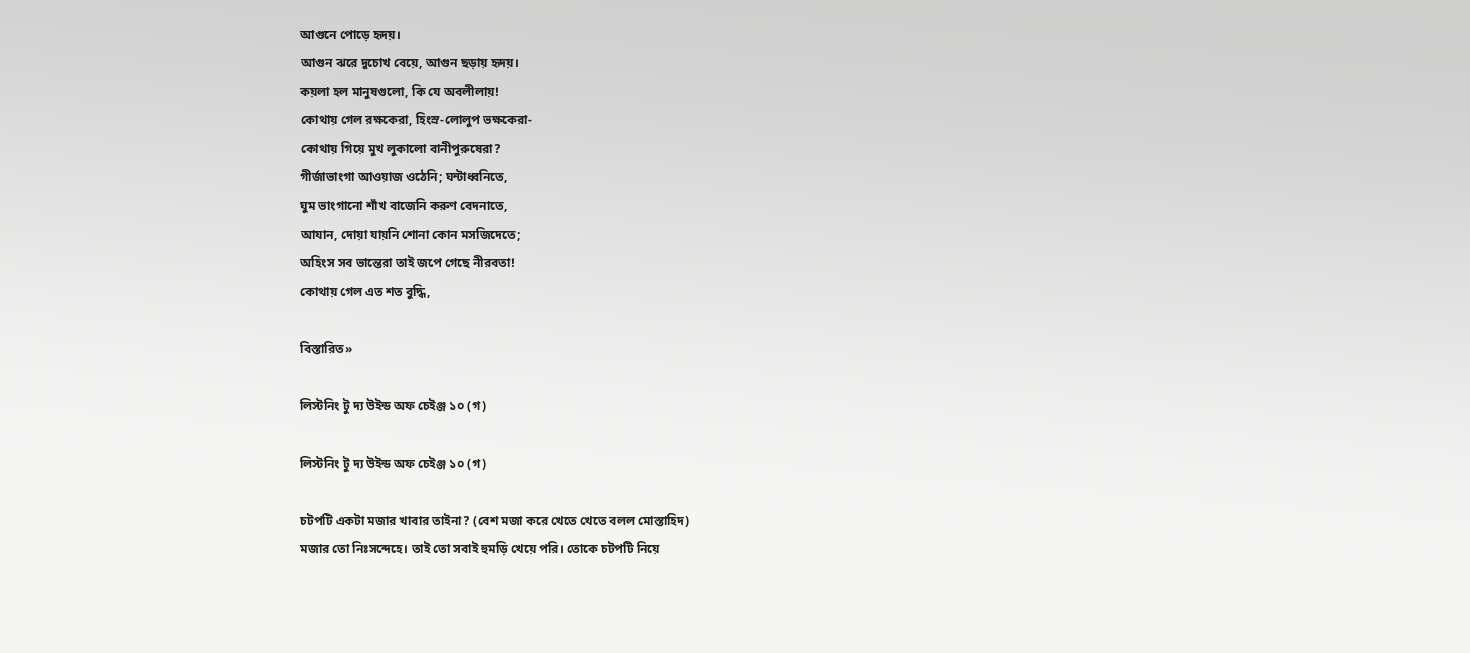আগুনে পোড়ে হৃদয়।
আগুন ঝরে দুচোখ বেয়ে, আগুন ছড়ায় হৃদয়।
কয়লা হল মানুষগুলো, কি যে অবলীলায়!
কোথায় গেল রক্ষকেরা, হিংস্র-লোলুপ ভক্ষকেরা-
কোথায় গিয়ে মুখ লুকালো বানীপুরুষেরা?
গীর্জাভাংগা আওয়াজ ওঠেনি; ঘন্টাধ্বনিতে,
ঘুম ভাংগানো শাঁখ বাজেনি করুণ বেদনাতে,
আযান, দোয়া যায়নি শোনা কোন মসজিদেতে;
অহিংস সব ভান্তেরা তাই জপে গেছে নীরবতা!
কোথায় গেল এত শত বুদ্ধি,

বিস্তারিত»

লিস্টনিং টু দ্য উইন্ড অফ চেইঞ্জ ১০ (গ)

লিস্টনিং টু দ্য উইন্ড অফ চেইঞ্জ ১০ (গ)

চটপটি একটা মজার খাবার তাইনা? (বেশ মজা করে খেতে খেতে বলল মোস্তাহিদ)
মজার তো নিঃসন্দেহে। তাই তো সবাই হুমড়ি খেয়ে পরি। তোকে চটপটি নিয়ে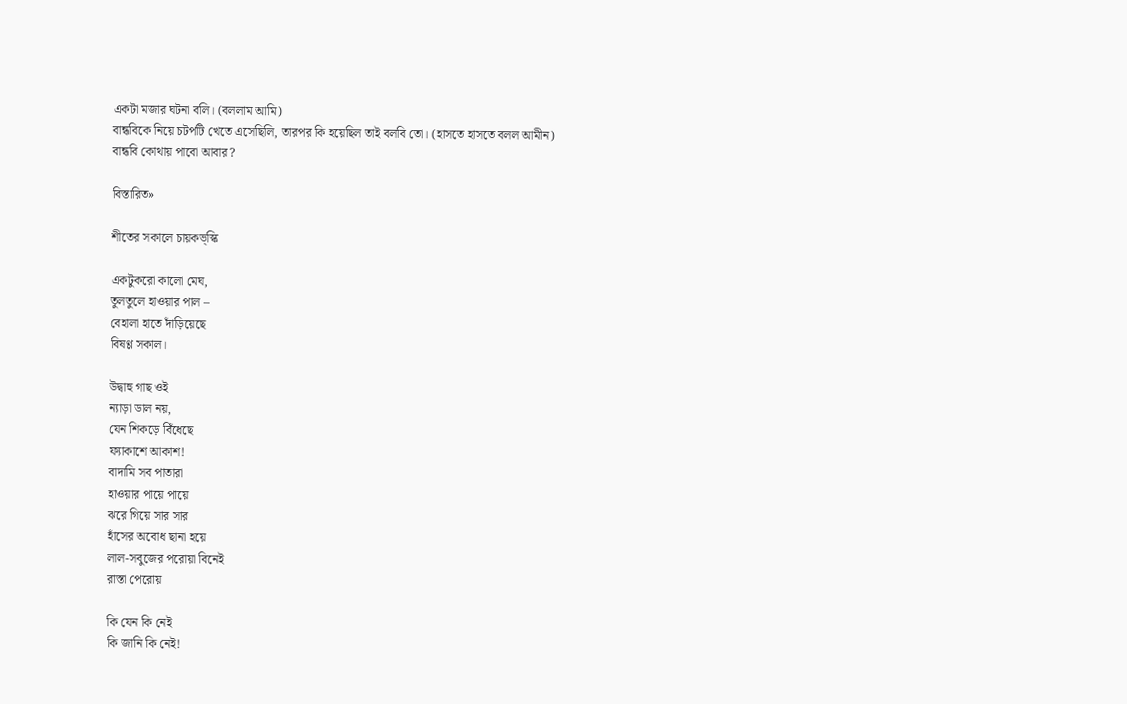একটা মজার ঘটনা বলি। (বললাম আমি)
বান্ধবিকে নিয়ে চটপটি খেতে এসেছিলি, তারপর কি হয়েছিল তাই বলবি তো। (হাসতে হাসতে বলল আমীন)
বান্ধবি কোথায় পাবো আবার?

বিস্তারিত»

শীতের সকালে চায়কভ্‌স্কি

একটুকরো কালো মেঘ,
তুলতুলে হাওয়ার পাল –
বেহালা হাতে দাঁড়িয়েছে
বিষণ্ণ সকাল।

উদ্বাহু গাছ ওই
ন্যাড়া ডাল নয়,
যেন শিকড়ে বিঁধেছে
ফ্যাকাশে আকাশ!
বাদামি সব পাতারা
হাওয়ার পায়ে পায়ে
ঝরে গিয়ে সার সার
হাঁসের অবোধ ছানা হয়ে
লাল-সবুজের পরোয়া বিনেই
রাস্তা পেরোয়

কি যেন কি নেই
কি জানি কি নেই!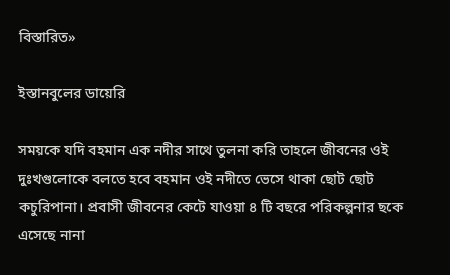বিস্তারিত»

ইস্তানবুলের ডায়েরি

সময়কে যদি বহমান এক নদীর সাথে তুলনা করি তাহলে জীবনের ওই দুঃখগুলোকে বলতে হবে বহমান ওই নদীতে ভেসে থাকা ছোট ছোট কচুরিপানা। প্রবাসী জীবনের কেটে যাওয়া ৪ টি বছরে পরিকল্পনার ছকে এসেছে নানা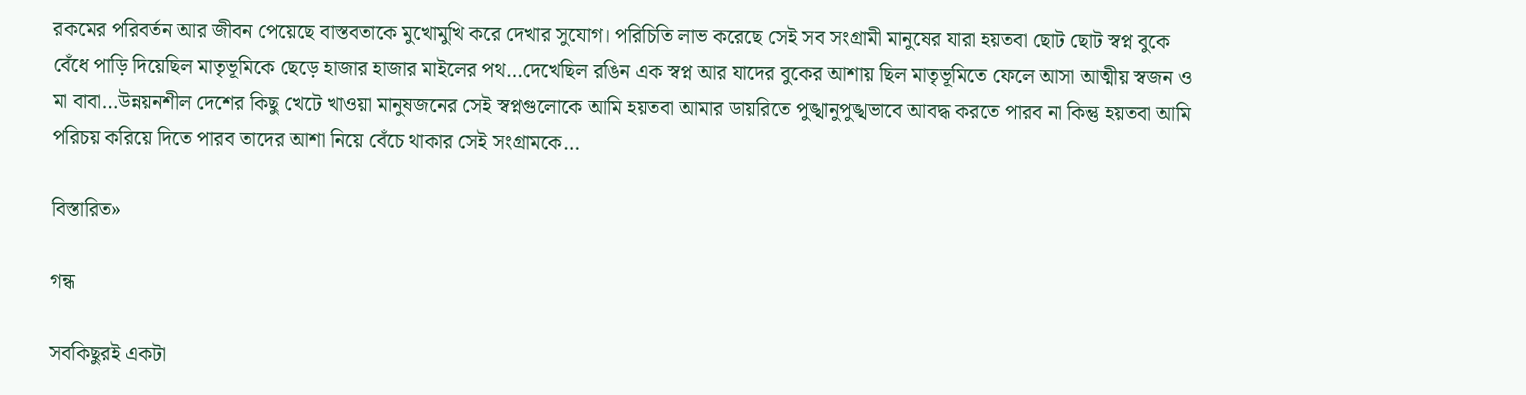রকমের পরিবর্তন আর জীবন পেয়েছে বাস্তবতাকে মুখোমুখি করে দেখার সুযোগ। পরিচিতি লাভ করেছে সেই সব সংগ্রামী মানুষের যারা হয়তবা ছোট ছোট স্বপ্ন বুকে বেঁধে পাড়ি দিয়েছিল মাতৃভূমিকে ছেড়ে হাজার হাজার মাইলের পথ…দেখেছিল রঙিন এক স্বপ্ন আর যাদের বুকের আশায় ছিল মাতৃভূমিতে ফেলে আসা আত্মীয় স্বজন ও মা বাবা…উন্নয়নশীল দেশের কিছু খেটে খাওয়া মানুষজনের সেই স্বপ্নগুলোকে আমি হয়তবা আমার ডায়রিতে পুঙ্খানুপুঙ্খভাবে আবদ্ধ করতে পারব না কিন্তু হয়তবা আমি পরিচয় করিয়ে দিতে পারব তাদের আশা নিয়ে বেঁচে থাকার সেই সংগ্রামকে…

বিস্তারিত»

গন্ধ

সবকিছুরই একটা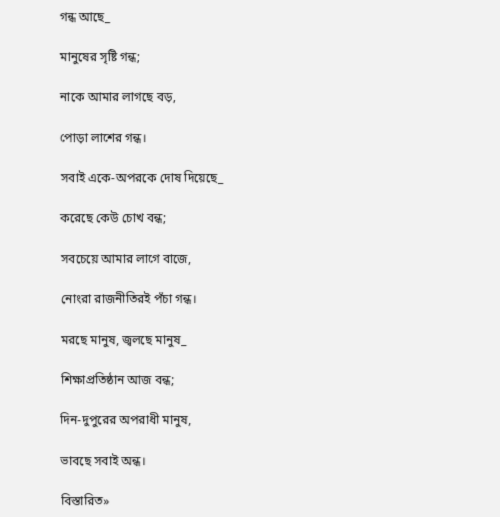গন্ধ আছে_

মানুষের সৃষ্টি গন্ধ;

নাকে আমার লাগছে বড়,

পোড়া লাশের গন্ধ।

সবাই একে-অপরকে দোষ দিয়েছে_

করেছে কেউ চোখ বন্ধ;

সবচেয়ে আমার লাগে বাজে,

নোংরা রাজনীতিরই পঁচা গন্ধ।

মরছে মানুষ, জ্বলছে মানুষ_

শিক্ষাপ্রতিষ্ঠান আজ বন্ধ;

দিন-দুপুরের অপরাধী মানুষ,

ভাবছে সবাই অন্ধ।

বিস্তারিত»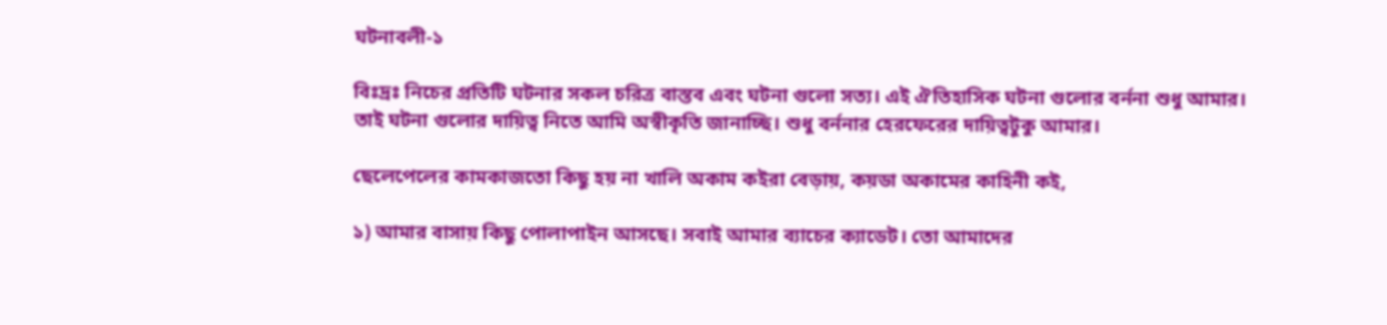ঘটনাবলী-১

বিঃদ্রঃ নিচের প্রতিটি ঘটনার সকল চরিত্র বাস্তব এবং ঘটনা গুলো সত্য। এই ঐতিহাসিক ঘটনা গুলোর বর্ননা শুধু আমার। তাই ঘটনা গুলোর দায়িত্ব নিতে আমি অস্বীকৃতি জানাচ্ছি। শুধু বর্ননার হেরফেরের দায়িত্বটুকু আমার।

ছেলেপেলের কামকাজতো কিছু হয় না খালি অকাম কইরা বেড়ায়, কয়ডা অকামের কাহিনী কই,

১) আমার বাসায় কিছু পোলাপাইন আসছে। সবাই আমার ব্যাচের ক্যাডেট। তো আমাদের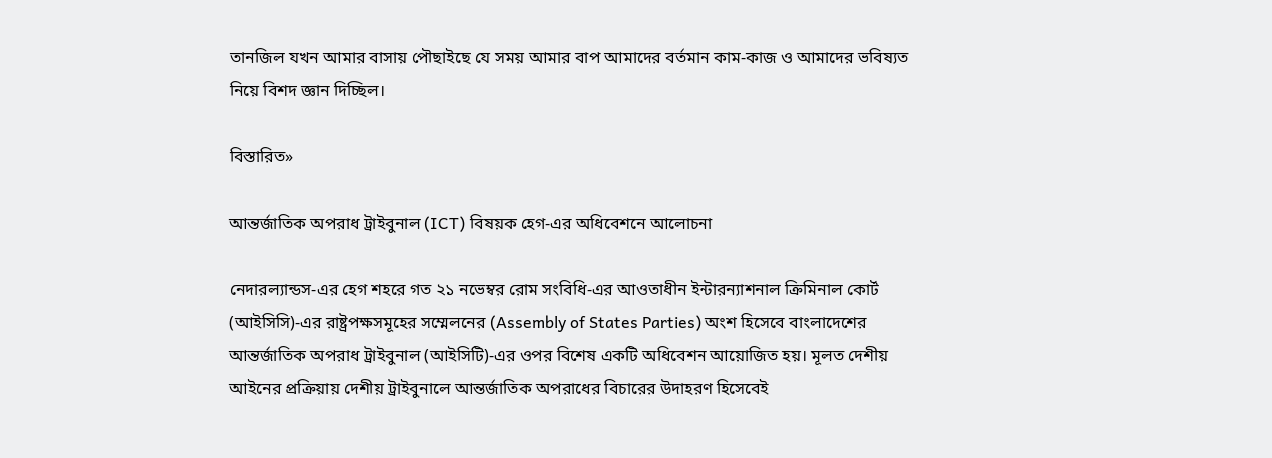তানজিল যখন আমার বাসায় পৌছাইছে যে সময় আমার বাপ আমাদের বর্তমান কাম-কাজ ও আমাদের ভবিষ্যত নিয়ে বিশদ জ্ঞান দিচ্ছিল।

বিস্তারিত»

আন্তর্জাতিক অপরাধ ট্রাইবুনাল (ICT) বিষয়ক হেগ-এর অধিবেশনে আলোচনা

নেদারল্যান্ডস-এর হেগ শহরে গত ২১ নভেম্বর রোম সংবিধি-এর আওতাধীন ইন্টারন্যাশনাল ক্রিমিনাল কোর্ট (আইসিসি)-এর রাষ্ট্রপক্ষসমূহের সম্মেলনের (Assembly of States Parties) অংশ হিসেবে বাংলাদেশের আন্তর্জাতিক অপরাধ ট্রাইবুনাল (আইসিটি)-এর ওপর বিশেষ একটি অধিবেশন আয়োজিত হয়। মূলত দেশীয় আইনের প্রক্রিয়ায় দেশীয় ট্রাইবুনালে আন্তর্জাতিক অপরাধের বিচারের উদাহরণ হিসেবেই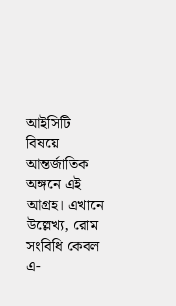আইসিটি বিষয়ে আন্তর্জাতিক অঙ্গনে এই আগ্রহ। এখানে উল্লেখ্য, রোম সংবিধি কেবল এ-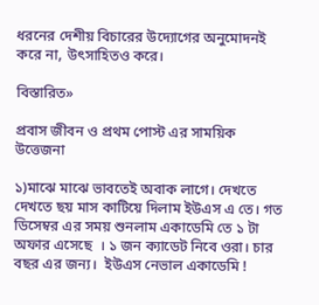ধরনের দেশীয় বিচারের উদ্যোগের অনুমোদনই করে না, উৎসাহিতও করে।

বিস্তারিত»

প্রবাস জীবন ও প্রথম পোস্ট এর সাময়িক উত্তেজনা

১)মাঝে মাঝে ভাবতেই অবাক লাগে। দেখতে দেখতে ছয় মাস কাটিয়ে দিলাম ইউএস এ তে। গত ডিসেম্বর এর সময় শুনলাম একাডেমি তে ১ টা অফার এসেছে  । ১ জন ক্যাডেট নিবে ওরা। চার বছর এর জন্য।  ইউএস নেভাল একাডেমি !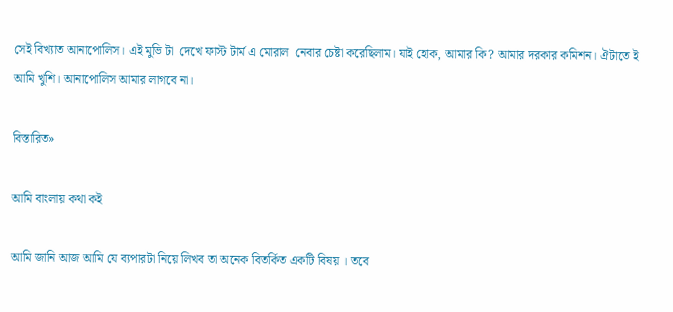সেই বিখ্যাত আনাপোলিস। এই মুভি টা  দেখে ফাস্ট টার্ম এ মোরাল  নেবার চেষ্টা করেছিলাম। যাই হোক, আমার কি? আমার দরকার কমিশন। ঐটাতে ই  আমি খুশি। আনাপোলিস আমার লাগবে না।

বিস্তারিত»

আমি বাংলায় কথা কই

আমি জানি আজ আমি যে ব্যপারটা নিয়ে লিখব তা অনেক বিতর্কিত একটি বিষয় । তবে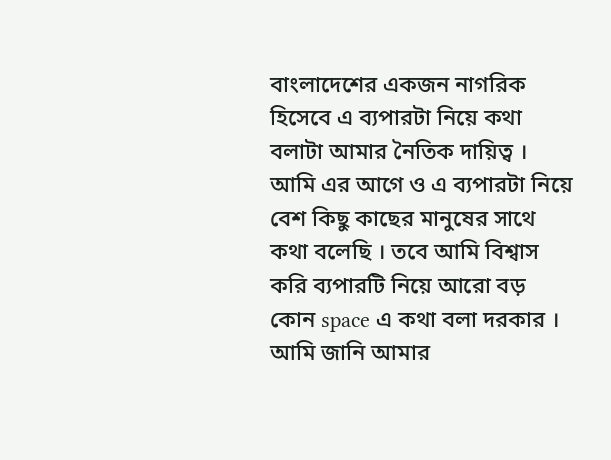বাংলাদেশের একজন নাগরিক হিসেবে এ ব্যপারটা নিয়ে কথা বলাটা আমার নৈতিক দায়িত্ব । আমি এর আগে ও এ ব্যপারটা নিয়ে বেশ কিছু কাছের মানুষের সাথে কথা বলেছি । তবে আমি বিশ্বাস করি ব্যপারটি নিয়ে আরো বড় কোন space এ কথা বলা দরকার । আমি জানি আমার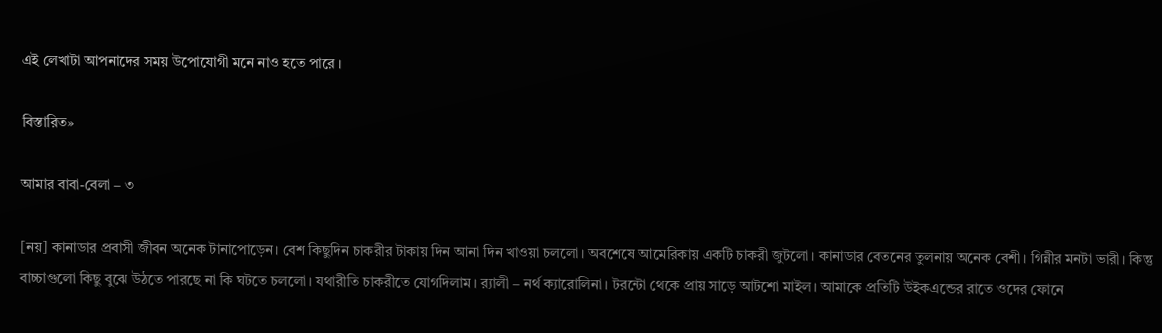এই লেখাটা আপনাদের সময় উপোযোগী মনে নাও হতে পারে ।

বিস্তারিত»

আমার বাবা-বেলা – ৩

[নয়] কানাডার প্রবাসী জীবন অনেক টানাপোড়েন। বেশ কিছুদিন চাকরীর টাকায় দিন আনা দিন খাওয়া চললো। অবশেষে আমেরিকায় একটি চাকরী জুটলো। কানাডার বেতনের তুলনায় অনেক বেশী। গিন্নীর মনটা ভারী। কিন্তু বাচ্চাগুলো কিছু বুঝে উঠতে পারছে না কি ঘটতে চললো। যথারীতি চাকরীতে যোগদিলাম। র‌্যালী – নর্থ ক্যারোলিনা। টরন্টো থেকে প্রায় সাড়ে আটশো মাইল। আমাকে প্রতিটি উইকএন্ডের রাতে ওদের ফোনে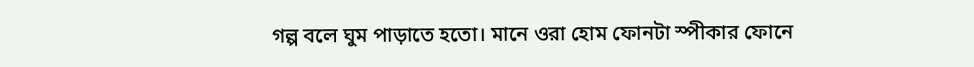গল্প বলে ঘুম পাড়াতে হতো। মানে ওরা হোম ফোনটা স্পীকার ফোনে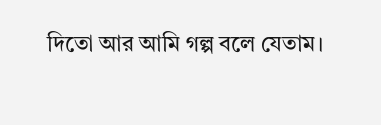দিতো আর আমি গল্প বলে যেতাম।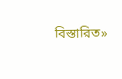বিস্তারিত»